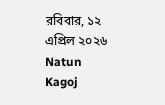রবিবার, ১২ এপ্রিল ২০২৬
Natun Kagoj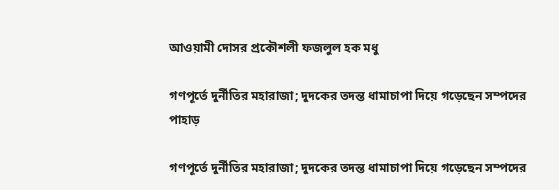আওয়ামী দোসর প্রকৌশলী ফজলুল হক মধু

গণপূর্তে দুর্নীতির মহারাজা; দুদকের তদন্ত ধামাচাপা দিয়ে গড়েছেন সম্পদের পাহাড়

গণপূর্তে দুর্নীতির মহারাজা; দুদকের তদন্ত ধামাচাপা দিয়ে গড়েছেন সম্পদের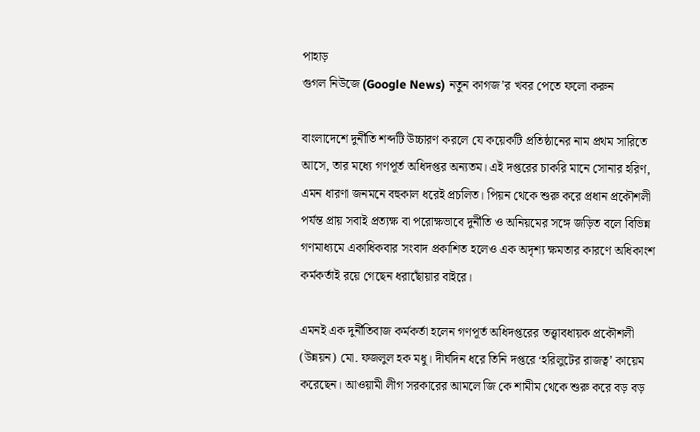পাহাড়
গুগল নিউজে (Google News) নতুন কাগজ’র খবর পেতে ফলো করুন

বাংলাদেশে দুর্নীতি শব্দটি উচ্চারণ করলে যে কয়েকটি প্রতিষ্ঠানের নাম প্রথম সারিতে আসে, তার মধ্যে গণপূর্ত অধিদপ্তর অন্যতম। এই দপ্তরের চাকরি মানে সোনার হরিণ, এমন ধারণা জনমনে বহুকাল ধরেই প্রচলিত। পিয়ন থেকে শুরু করে প্রধান প্রকৌশলী পর্যন্ত প্রায় সবাই প্রত্যক্ষ বা পরোক্ষভাবে দুর্নীতি ও অনিয়মের সঙ্গে জড়িত বলে বিভিন্ন গণমাধ্যমে একাধিকবার সংবাদ প্রকাশিত হলেও এক অদৃশ্য ক্ষমতার কারণে অধিকাংশ কর্মকর্তাই রয়ে গেছেন ধরাছোঁয়ার বাইরে।

এমনই এক দুর্নীতিবাজ কর্মকর্তা হলেন গণপূর্ত অধিদপ্তরের তত্ত্বাবধায়ক প্রকৌশলী (উন্নয়ন) মো. ফজলুল হক মধু। দীর্ঘদিন ধরে তিনি দপ্তরে ‘হরিলুটের রাজত্ব’ কায়েম করেছেন। আওয়ামী লীগ সরকারের আমলে জি কে শামীম থেকে শুরু করে বড় বড়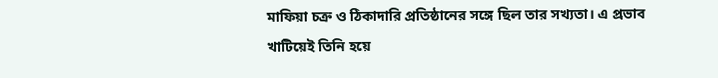মাফিয়া চক্র ও ঠিকাদারি প্রতিষ্ঠানের সঙ্গে ছিল তার সখ্যতা। এ প্রভাব খাটিয়েই তিনি হয়ে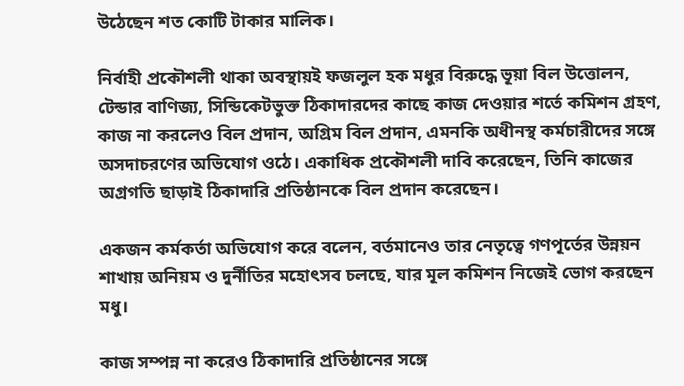উঠেছেন শত কোটি টাকার মালিক।

নির্বাহী প্রকৌশলী থাকা অবস্থায়ই ফজলুল হক মধুর বিরুদ্ধে ভূয়া বিল উত্তোলন, টেন্ডার বাণিজ্য, সিন্ডিকেটভুক্ত ঠিকাদারদের কাছে কাজ দেওয়ার শর্তে কমিশন গ্রহণ, কাজ না করলেও বিল প্রদান, অগ্রিম বিল প্রদান, এমনকি অধীনস্থ কর্মচারীদের সঙ্গে অসদাচরণের অভিযোগ ওঠে। একাধিক প্রকৌশলী দাবি করেছেন, তিনি কাজের অগ্রগতি ছাড়াই ঠিকাদারি প্রতিষ্ঠানকে বিল প্রদান করেছেন।

একজন কর্মকর্তা অভিযোগ করে বলেন, বর্তমানেও তার নেতৃত্বে গণপূর্তের উন্নয়ন শাখায় অনিয়ম ও দুর্নীতির মহোৎসব চলছে, যার মূল কমিশন নিজেই ভোগ করছেন মধু।

কাজ সম্পন্ন না করেও ঠিকাদারি প্রতিষ্ঠানের সঙ্গে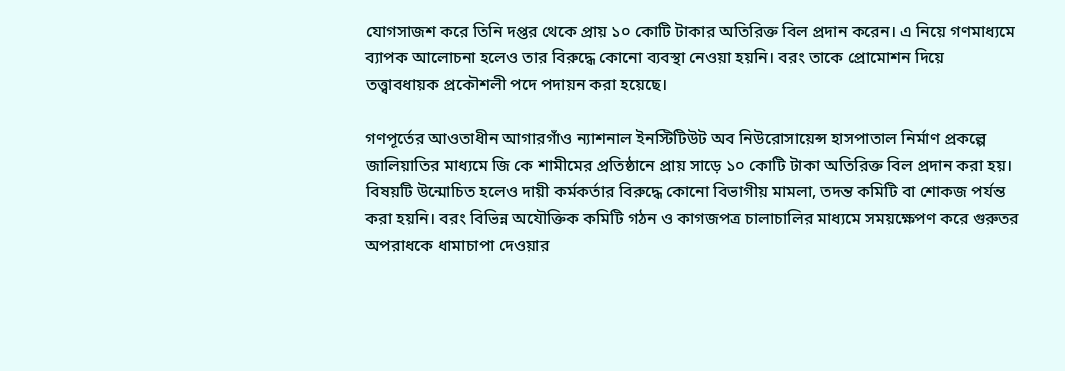যোগসাজশ করে তিনি দপ্তর থেকে প্রায় ১০ কোটি টাকার অতিরিক্ত বিল প্রদান করেন। এ নিয়ে গণমাধ্যমে ব্যাপক আলোচনা হলেও তার বিরুদ্ধে কোনো ব্যবস্থা নেওয়া হয়নি। বরং তাকে প্রোমোশন দিয়ে তত্ত্বাবধায়ক প্রকৌশলী পদে পদায়ন করা হয়েছে।

গণপূর্তের আওতাধীন আগারগাঁও ন্যাশনাল ইনস্টিটিউট অব নিউরোসায়েন্স হাসপাতাল নির্মাণ প্রকল্পে জালিয়াতির মাধ্যমে জি কে শামীমের প্রতিষ্ঠানে প্রায় সাড়ে ১০ কোটি টাকা অতিরিক্ত বিল প্রদান করা হয়। বিষয়টি উন্মোচিত হলেও দায়ী কর্মকর্তার বিরুদ্ধে কোনো বিভাগীয় মামলা, তদন্ত কমিটি বা শোকজ পর্যন্ত করা হয়নি। বরং বিভিন্ন অযৌক্তিক কমিটি গঠন ও কাগজপত্র চালাচালির মাধ্যমে সময়ক্ষেপণ করে গুরুতর অপরাধকে ধামাচাপা দেওয়ার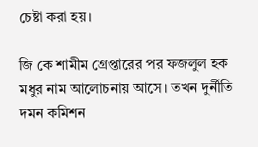চেষ্টা করা হয়।

জি কে শামীম গ্রেপ্তারের পর ফজলুল হক মধুর নাম আলোচনায় আসে। তখন দুর্নীতি দমন কমিশন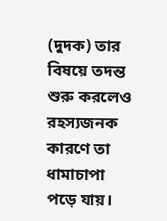(দুদক) তার বিষয়ে তদন্ত শুরু করলেও রহস্যজনক কারণে তা ধামাচাপা পড়ে যায়।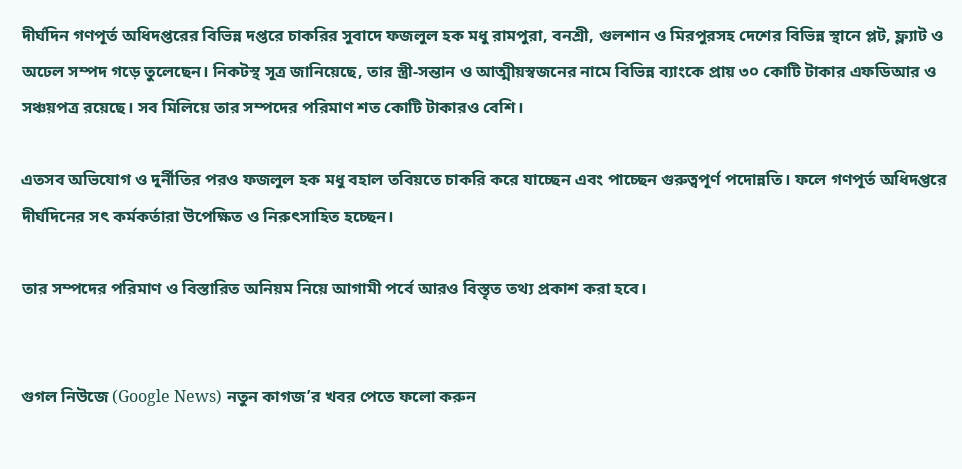দীর্ঘদিন গণপূর্ত অধিদপ্তরের বিভিন্ন দপ্তরে চাকরির সুবাদে ফজলুল হক মধু রামপুরা, বনশ্রী, গুলশান ও মিরপুরসহ দেশের বিভিন্ন স্থানে প্লট, ফ্ল্যাট ও অঢেল সম্পদ গড়ে তুলেছেন। নিকটস্থ সূত্র জানিয়েছে, তার স্ত্রী-সন্তান ও আত্মীয়স্বজনের নামে বিভিন্ন ব্যাংকে প্রায় ৩০ কোটি টাকার এফডিআর ও সঞ্চয়পত্র রয়েছে। সব মিলিয়ে তার সম্পদের পরিমাণ শত কোটি টাকারও বেশি।

এতসব অভিযোগ ও দুর্নীতির পরও ফজলুল হক মধু বহাল তবিয়তে চাকরি করে যাচ্ছেন এবং পাচ্ছেন গুরুত্বপূর্ণ পদোন্নতি। ফলে গণপূর্ত অধিদপ্তরে দীর্ঘদিনের সৎ কর্মকর্তারা উপেক্ষিত ও নিরুৎসাহিত হচ্ছেন।

তার সম্পদের পরিমাণ ও বিস্তারিত অনিয়ম নিয়ে আগামী পর্বে আরও বিস্তৃত তথ্য প্রকাশ করা হবে।


গুগল নিউজে (Google News) নতুন কাগজ’র খবর পেতে ফলো করুন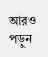আরও পড়ুন